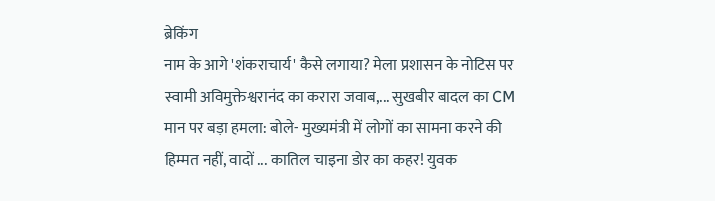ब्रेकिंग
नाम के आगे 'शंकराचार्य' कैसे लगाया? मेला प्रशासन के नोटिस पर स्वामी अविमुक्तेश्वरानंद का करारा जवाब,... सुखबीर बादल का CM मान पर बड़ा हमला: बोले- मुख्यमंत्री में लोगों का सामना करने की हिम्मत नहीं, वादों ... कातिल चाइना डोर का कहर! युवक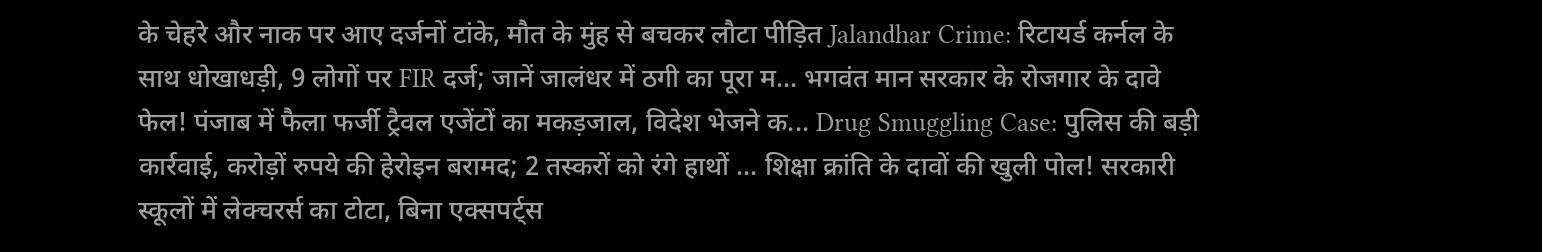के चेहरे और नाक पर आए दर्जनों टांके, मौत के मुंह से बचकर लौटा पीड़ित Jalandhar Crime: रिटायर्ड कर्नल के साथ धोखाधड़ी, 9 लोगों पर FIR दर्ज; जानें जालंधर में ठगी का पूरा म... भगवंत मान सरकार के रोजगार के दावे फेल! पंजाब में फैला फर्जी ट्रैवल एजेंटों का मकड़जाल, विदेश भेजने क... Drug Smuggling Case: पुलिस की बड़ी कार्रवाई, करोड़ों रुपये की हेरोइन बरामद; 2 तस्करों को रंगे हाथों ... शिक्षा क्रांति के दावों की खुली पोल! सरकारी स्कूलों में लेक्चरर्स का टोटा, बिना एक्सपर्ट्स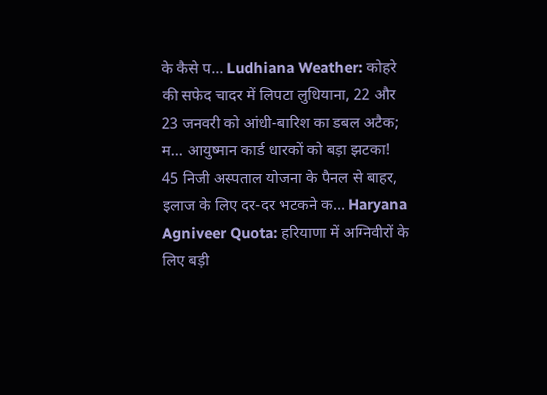के कैसे प... Ludhiana Weather: कोहरे की सफेद चादर में लिपटा लुधियाना, 22 और 23 जनवरी को आंधी-बारिश का डबल अटैक; म... आयुष्मान कार्ड धारकों को बड़ा झटका! 45 निजी अस्पताल योजना के पैनल से बाहर, इलाज के लिए दर-दर भटकने क... Haryana Agniveer Quota: हरियाणा में अग्निवीरों के लिए बड़ी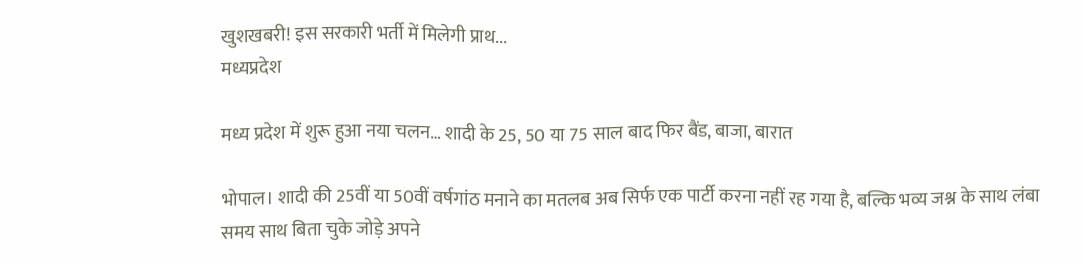खुशखबरी! इस सरकारी भर्ती में मिलेगी प्राथ...
मध्यप्रदेश

मध्य प्रदेश में शुरू हुआ नया चलन… शादी के 25, 50 या 75 साल बाद फिर बैंड, बाजा, बारात

भोपाल। शादी की 25वीं या 50वीं वर्षगांठ मनाने का मतलब अब सिर्फ एक पार्टी करना नहीं रह गया है, बल्कि भव्य जश्न के साथ लंबा समय साथ बिता चुके जोड़े अपने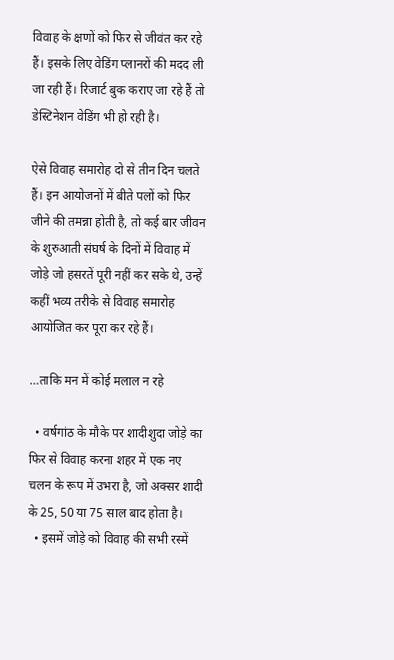विवाह के क्षणों को फिर से जीवंत कर रहे हैं। इसके लिए वेडिंग प्लानरों की मदद ली जा रही हैं। रिजार्ट बुक कराए जा रहे हैं तो डेस्टिनेशन वेडिंग भी हो रही है।

ऐसे विवाह समारोह दो से तीन दिन चलते हैं। इन आयोजनों में बीते पलों को फिर जीने की तमन्ना होती है, तो कई बार जीवन के शुरुआती संघर्ष के दिनों में विवाह में जोड़े जो हसरतें पूरी नहीं कर सके थे, उन्हें कहीं भव्य तरीके से विवाह समारोह आयोजित कर पूरा कर रहे हैं।

…ताकि मन में कोई मलाल न रहे

  • वर्षगांठ के मौके पर शादीशुदा जोड़े का फिर से विवाह करना शहर में एक नए चलन के रूप में उभरा है, जो अक्सर शादी के 25, 50 या 75 साल बाद होता है।
  • इसमें जोड़े को विवाह की सभी रस्में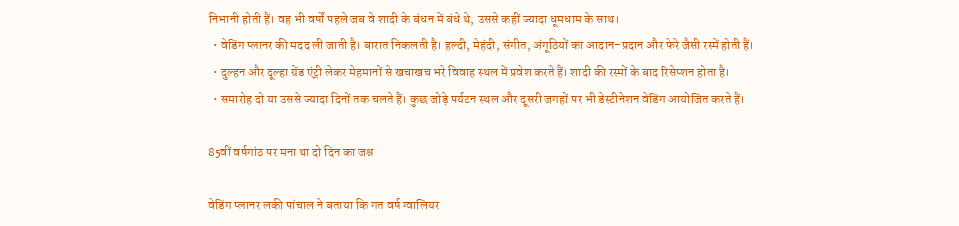निभानी होती हैं। वह भी वर्षों पहले जब वे शादी के बंधन में बंधे थे, उससे कहीं ज्यादा धूमधाम के साथ।
  • वेडिंग प्लानर की मदद ली जाती है। बारात निकलती है। हल्दी, मेहंदी, संगीत, अंगूठियों का आदान-प्रदान और फेरे जैसी रस्में होती हैं।
  • दुल्हन और दूल्हा ग्रेंड एंट्री लेकर मेहमानों से खचाखच भरे विवाह स्थल में प्रवेश करते हैं। शादी की रस्मों के बाद रिसेप्शन होता है।
  • समारोह दो या उससे ज्यादा दिनों तक चलते हैं। कुछ जोड़े पर्यटन स्थल और दूसरी जगहों पर भी डेस्टीनेशन वेडिंग आयोजित करते हैं।

85वीं वर्षगांठ पर मना था दो दिन का जश्न

वेडिंग प्लानर लकी पांचाल ने बताया कि गत वर्ष ग्वालियर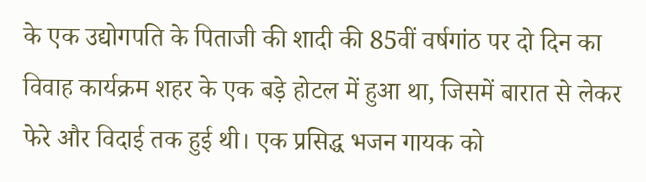के एक उद्योगपति के पिताजी की शादी की 85वीं वर्षगांठ पर दो दिन का विवाह कार्यक्रम शहर के एक बड़े होटल में हुआ था, जिसमें बारात से लेकर फेरे और विदाई तक हुई थी। एक प्रसिद्ध भजन गायक को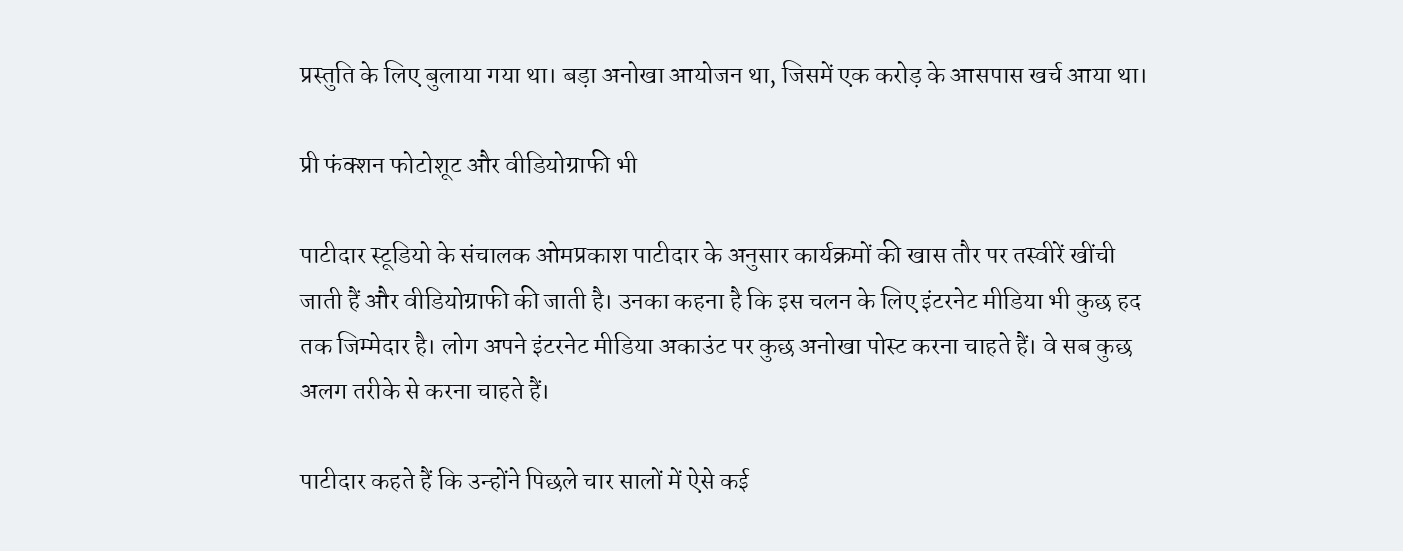प्रस्तुति के लिए बुलाया गया था। बड़ा अनोखा आयोजन था, जिसमें एक करोड़ के आसपास खर्च आया था।

प्री फंक्शन फोटोशूट और वीडियोग्राफी भी

पाटीदार स्टूडियो के संचालक ओमप्रकाश पाटीदार के अनुसार कार्यक्रमों की खास तौर पर तस्वीरें खींची जाती हैं और वीडियोग्राफी की जाती है। उनका कहना है कि इस चलन के लिए इंटरनेट मीडिया भी कुछ हद तक जिम्मेदार है। लोग अपने इंटरनेट मीडिया अकाउंट पर कुछ अनोखा पोस्ट करना चाहते हैं। वे सब कुछ अलग तरीके से करना चाहते हैं।

पाटीदार कहते हैं कि उन्होंने पिछले चार सालों में ऐसे कई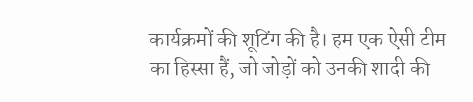कार्यक्रमों की शूटिंग की है। हम एक ऐसी टीम का हिस्सा हैं, जो जोड़ों को उनकी शादी की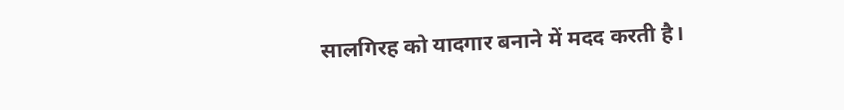सालगिरह को यादगार बनाने में मदद करती है।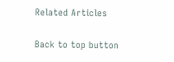Related Articles

Back to top button